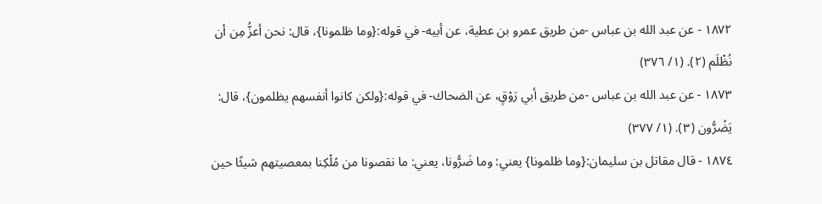١٨٧٢ - عن عبد الله بن عباس -من طريق عمرو بن عطية، عن أبيه- في قوله:{وما ظلمونا}، قال: نحن أعزُّ مِن أن نُظْلَم (٢). (١/ ٣٧٦)
١٨٧٣ - عن عبد الله بن عباس -من طريق أبي رَوْقٍ، عن الضحاك- في قوله:{ولكن كانوا أنفسهم يظلمون}، قال: يَضُرُّون (٣). (١/ ٣٧٧)
١٨٧٤ - قال مقاتل بن سليمان:{وما ظلمونا} يعني: وما ضَرُّونا، يعني: ما نقصونا من مُلْكِنا بمعصيتهم شيئًا حين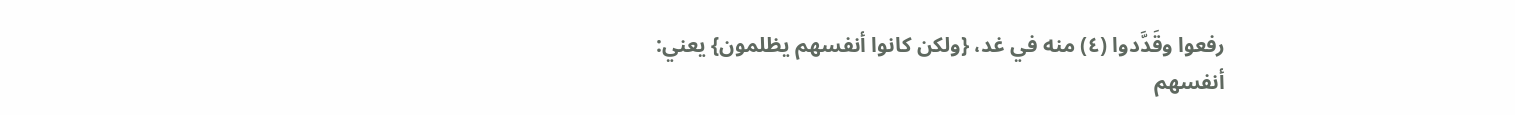رفعوا وقَدَّدوا (٤) منه في غد، {ولكن كانوا أنفسهم يظلمون} يعني: أنفسهم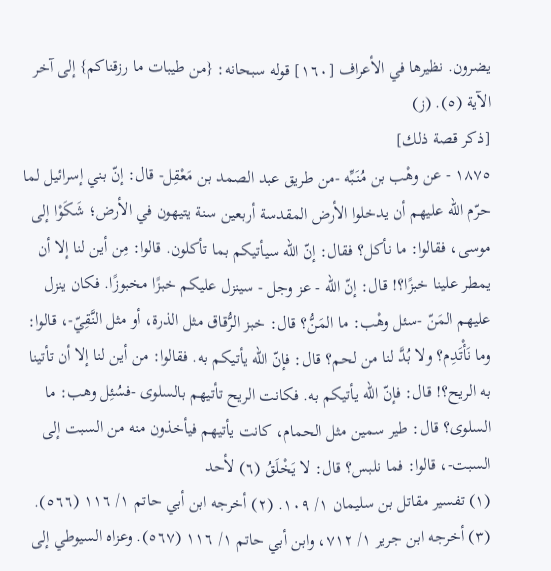يضرون. نظيرها في الأعراف [١٦٠] قوله سبحانه: {من طيبات ما رزقناكم} إلى آخر الآية (٥). (ز)
[ذكر قصة ذلك]
١٨٧٥ - عن وهْب بن مُنَبِّه -من طريق عبد الصمد بن مَعْقِل- قال: إنّ بني إسرائيل لما حرّم الله عليهم أن يدخلوا الأرض المقدسة أربعين سنة يتيهون في الأرض؛ شَكَوْا إلى موسى، فقالوا: ما نأكل؟ فقال: إنّ الله سيأتيكم بما تأكلون. قالوا: مِن أين لنا إلا أن يمطر علينا خبزًا؟! قال: إنّ الله - عز وجل - سينزل عليكم خبزًا مخبوزًا. فكان ينزل عليهم المَنّ -سئل وهْب: ما المَنُّ؟ قال: خبز الرُّقاق مثل الذرة، أو مثل النَّقِيّ-، قالوا: وما نَأْتَدِم؟ ولا بُدَّ لنا من لحم؟ قال: فإنّ الله يأتيكم به. فقالوا: من أين لنا إلا أن تأتينا به الريح؟! قال: فإنّ الله يأتيكم به. فكانت الريح تأتيهم بالسلوى -فسُئِل وهب: ما السلوى؟ قال: طير سمين مثل الحمام، كانت يأتيهم فيأخذون منه من السبت إلى السبت-، قالوا: فما نلبس؟ قال: لا يَخْلَقُ (٦) لأحد
(١) تفسير مقاتل بن سليمان ١/ ١٠٩. (٢) أخرجه ابن أبي حاتم ١/ ١١٦ (٥٦٦). (٣) أخرجه ابن جرير ١/ ٧١٢، وابن أبي حاتم ١/ ١١٦ (٥٦٧). وعزاه السيوطي إلى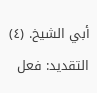أبي الشيخ. (٤) التقديد: فعل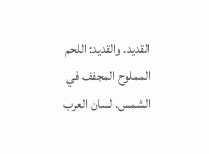القديد. والقديد: اللحم المملوح المجفف في الشمس. لسان العرب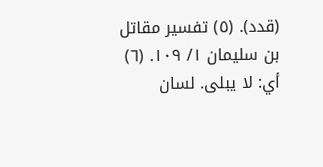(قدد). (٥) تفسير مقاتل بن سليمان ١/ ١٠٩. (٦) أي: لا يبلى. لسان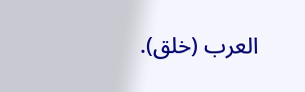العرب (خلق).